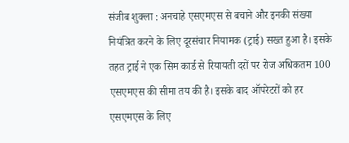संजीब शुक्ला : अनचाहे एसएमएस से बचाने और इनकी संख्या नियंत्रित करने के लिए दूरसंचार नियामक (ट्राई) सख्त हुआ है। इसके तहत ट्राई ने एक सिम कार्ड से रियायती दरों पर रोज अधिकतम 100 एसएमएस की सीमा तय की है। इसके बाद ऑपरेटरों को हर एसएमएस के लिए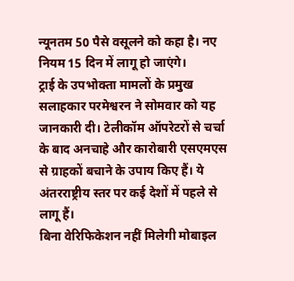न्यूनतम 50 पैसे वसूलने को कहा है। नए नियम 15 दिन में लागू हो जाएंगे।
ट्राई के उपभोक्ता मामलों के प्रमुख सलाहकार परमेश्वरन ने सोमवार को यह जानकारी दी। टेलीकॉम ऑपरेटरों से चर्चा के बाद अनचाहे और कारोबारी एसएमएस से ग्राहकों बचाने के उपाय किए हैं। ये अंतरराष्ट्रीय स्तर पर कई देशों में पहले से लागू हैं।
बिना वेरिफिकेशन नहीं मिलेगी मोबाइल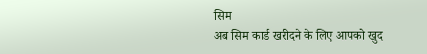सिम
अब सिम कार्ड खरीदने के लिए आपको खुद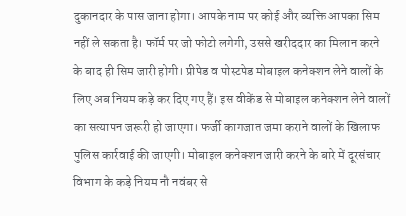दुकानदार के पास जाना होगा। आपके नाम पर कोई और व्यक्ति आपका सिम नहीं ले सकता है। फॉर्म पर जो फोटो लगेगी, उससे खरीददार का मिलान करने के बाद ही सिम जारी होगी। प्रीपेड व पोस्टपेड मोबाइल कनेक्शन लेने वालों के लिए अब नियम कड़े कर दिए गए हैं। इस वीकेंड से मोबाइल कनेक्शन लेने वालों का सत्यापन जरूरी हो जाएगा। फर्जी कागजात जमा कराने वालों के खिलाफ पुलिस कार्रवाई की जाएगी। मोबाइल कनेक्शन जारी करने के बारे में दूरसंचार विभाग के कड़े नियम नौ नवंबर से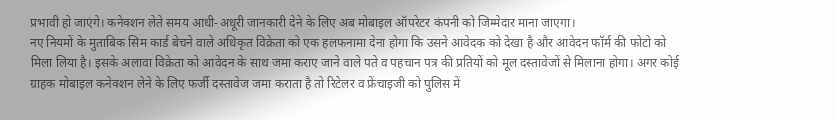प्रभावी हो जाएंगे। कनेक्शन लेते समय आधी-अधूरी जानकारी देने के लिए अब मोबाइल ऑपरेटर कंपनी को जिम्मेदार माना जाएगा।
नए नियमों के मुताबिक सिम कार्ड बेचने वाले अधिकृत विक्रेता को एक हलफनामा देना होगा कि उसने आवेदक को देखा है और आवेदन फॉर्म की फोटो को मिला लिया है। इसके अलावा विक्रेता को आवेदन के साथ जमा कराए जाने वाले पते व पहचान पत्र की प्रतियों को मूल दस्तावेजों से मिलाना होगा। अगर कोई ग्राहक मोबाइल कनेक्शन लेने के लिए फर्जी दस्तावेज जमा कराता है तो रिटेलर व फ्रेंचाइजी को पुलिस में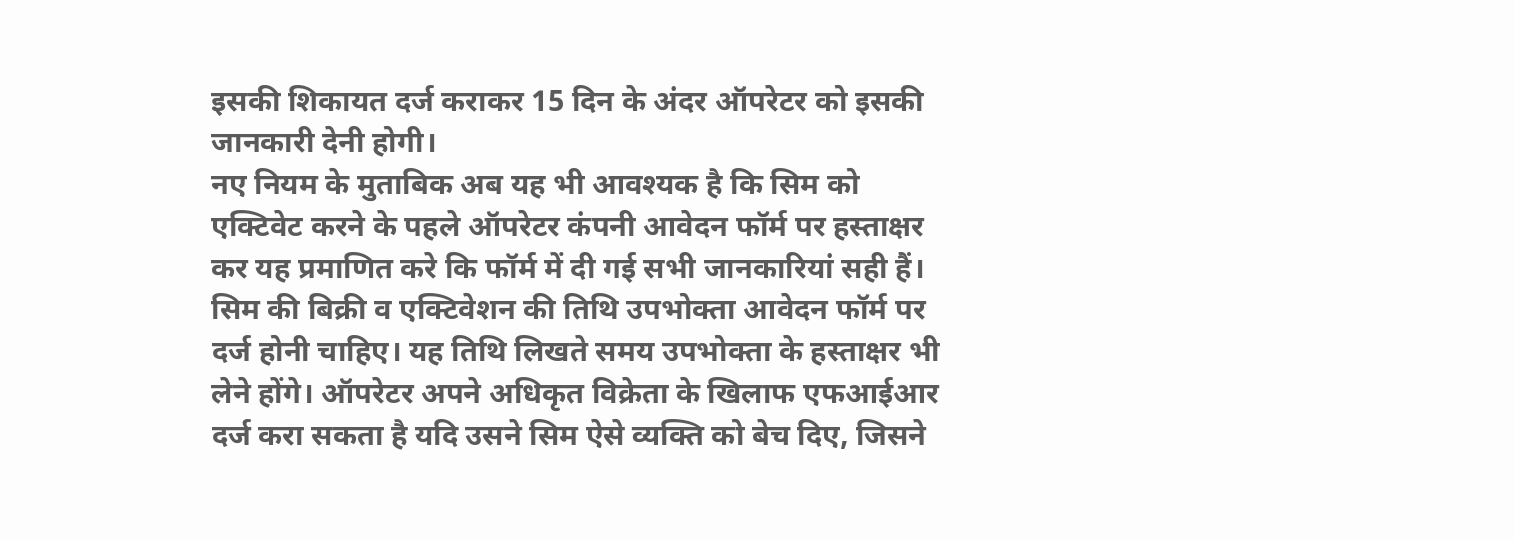इसकी शिकायत दर्ज कराकर 15 दिन के अंदर ऑपरेटर को इसकी जानकारी देनी होगी।
नए नियम के मुताबिक अब यह भी आवश्यक है कि सिम को एक्टिवेट करने के पहले ऑपरेटर कंपनी आवेदन फॉर्म पर हस्ताक्षर कर यह प्रमाणित करे कि फॉर्म में दी गई सभी जानकारियां सही हैं। सिम की बिक्री व एक्टिवेशन की तिथि उपभोक्ता आवेदन फॉर्म पर दर्ज होनी चाहिए। यह तिथि लिखते समय उपभोक्ता के हस्ताक्षर भी लेने होंगे। ऑपरेटर अपने अधिकृत विक्रेता के खिलाफ एफआईआर दर्ज करा सकता है यदि उसने सिम ऐसे व्यक्ति को बेच दिए, जिसने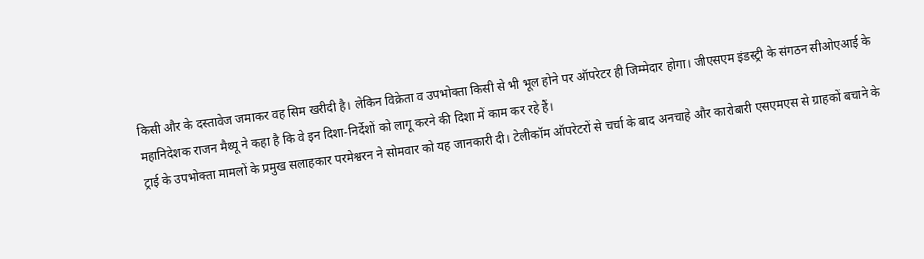किसी और के दस्तावेज जमाकर वह सिम खरीदी है। लेकिन विक्रेता व उपभोक्ता किसी से भी भूल होने पर ऑपरेटर ही जिम्मेदार होगा। जीएसएम इंडस्ट्री के संगठन सीओएआई के महानिदेशक राजन मैथ्यू ने कहा है कि वे इन दिशा-निर्देशों को लागू करने की दिशा में काम कर रहे हैं।
ट्राई के उपभोक्ता मामलों के प्रमुख सलाहकार परमेश्वरन ने सोमवार को यह जानकारी दी। टेलीकॉम ऑपरेटरों से चर्चा के बाद अनचाहे और कारोबारी एसएमएस से ग्राहकों बचाने के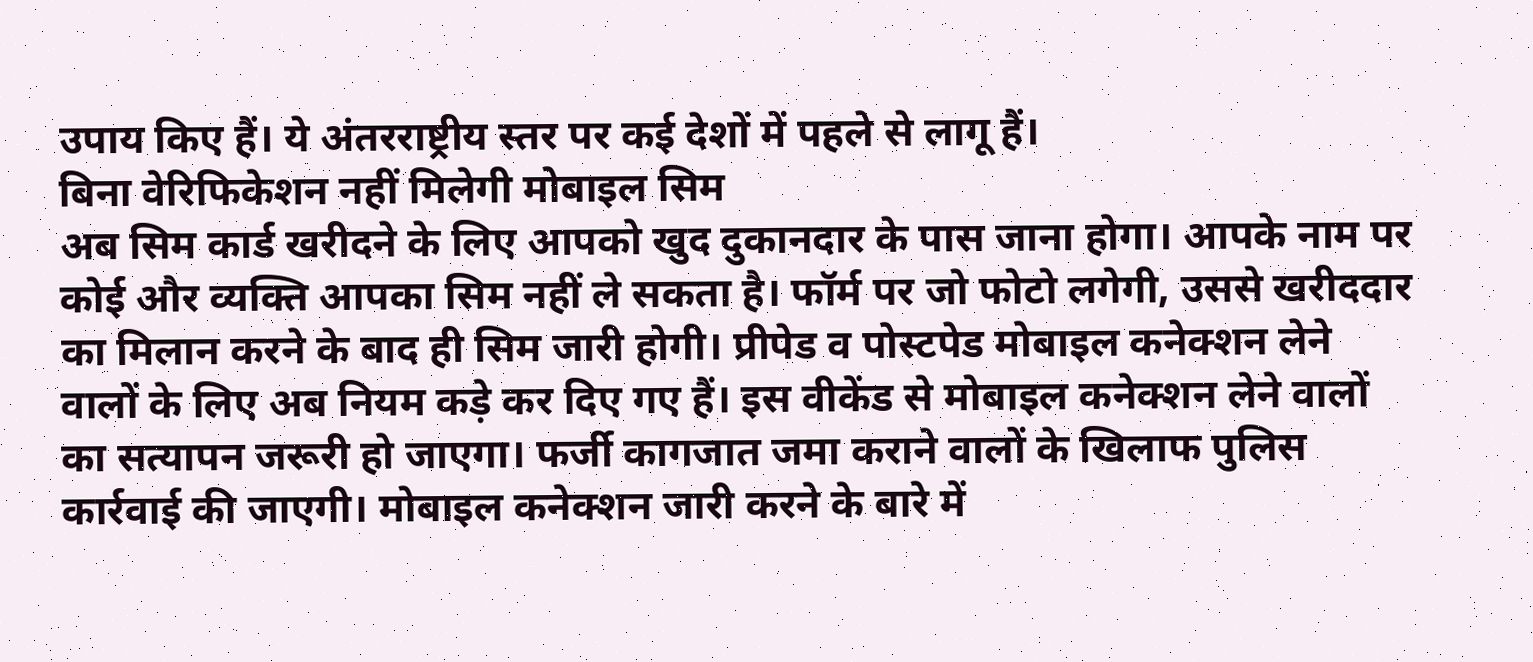उपाय किए हैं। ये अंतरराष्ट्रीय स्तर पर कई देशों में पहले से लागू हैं।
बिना वेरिफिकेशन नहीं मिलेगी मोबाइल सिम
अब सिम कार्ड खरीदने के लिए आपको खुद दुकानदार के पास जाना होगा। आपके नाम पर कोई और व्यक्ति आपका सिम नहीं ले सकता है। फॉर्म पर जो फोटो लगेगी, उससे खरीददार का मिलान करने के बाद ही सिम जारी होगी। प्रीपेड व पोस्टपेड मोबाइल कनेक्शन लेने वालों के लिए अब नियम कड़े कर दिए गए हैं। इस वीकेंड से मोबाइल कनेक्शन लेने वालों का सत्यापन जरूरी हो जाएगा। फर्जी कागजात जमा कराने वालों के खिलाफ पुलिस कार्रवाई की जाएगी। मोबाइल कनेक्शन जारी करने के बारे में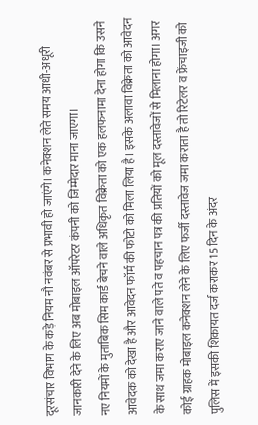दूरसंचार विभाग के कड़े नियम नौ नवंबर से प्रभावी हो जाएंगे। कनेक्शन लेते समय आधी-अधूरी जानकारी देने के लिए अब मोबाइल ऑपरेटर कंपनी को जिम्मेदार माना जाएगा।
नए नियमों के मुताबिक सिम कार्ड बेचने वाले अधिकृत विक्रेता को एक हलफनामा देना होगा कि उसने आवेदक को देखा है और आवेदन फॉर्म की फोटो को मिला लिया है। इसके अलावा विक्रेता को आवेदन के साथ जमा कराए जाने वाले पते व पहचान पत्र की प्रतियों को मूल दस्तावेजों से मिलाना होगा। अगर कोई ग्राहक मोबाइल कनेक्शन लेने के लिए फर्जी दस्तावेज जमा कराता है तो रिटेलर व फ्रेंचाइजी को पुलिस में इसकी शिकायत दर्ज कराकर 15 दिन के अंदर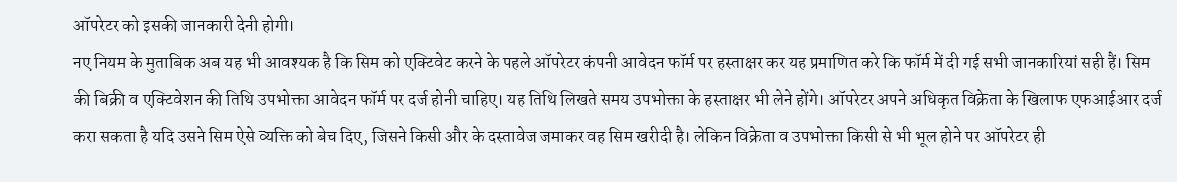ऑपरेटर को इसकी जानकारी देनी होगी।
नए नियम के मुताबिक अब यह भी आवश्यक है कि सिम को एक्टिवेट करने के पहले ऑपरेटर कंपनी आवेदन फॉर्म पर हस्ताक्षर कर यह प्रमाणित करे कि फॉर्म में दी गई सभी जानकारियां सही हैं। सिम की बिक्री व एक्टिवेशन की तिथि उपभोक्ता आवेदन फॉर्म पर दर्ज होनी चाहिए। यह तिथि लिखते समय उपभोक्ता के हस्ताक्षर भी लेने होंगे। ऑपरेटर अपने अधिकृत विक्रेता के खिलाफ एफआईआर दर्ज करा सकता है यदि उसने सिम ऐसे व्यक्ति को बेच दिए, जिसने किसी और के दस्तावेज जमाकर वह सिम खरीदी है। लेकिन विक्रेता व उपभोक्ता किसी से भी भूल होने पर ऑपरेटर ही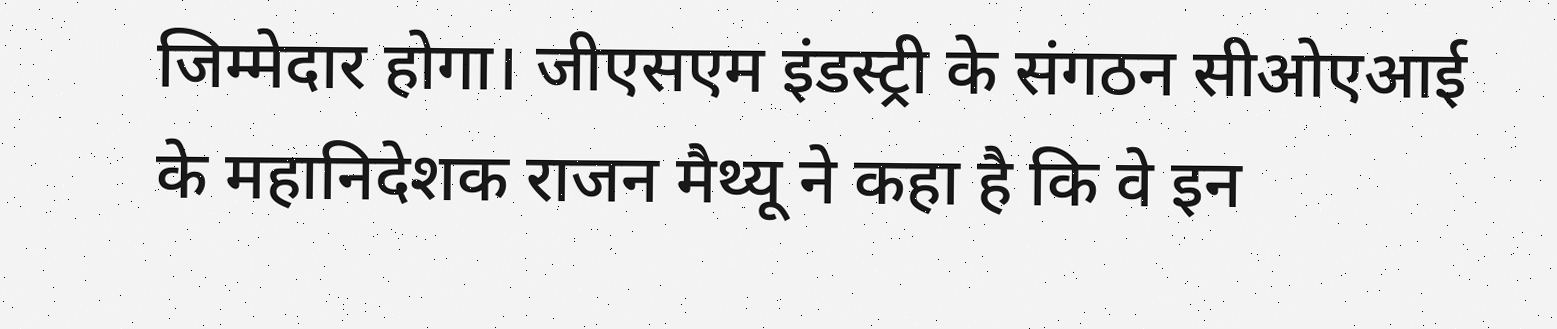जिम्मेदार होगा। जीएसएम इंडस्ट्री के संगठन सीओएआई के महानिदेशक राजन मैथ्यू ने कहा है कि वे इन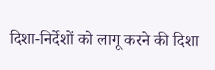दिशा-निर्देशों को लागू करने की दिशा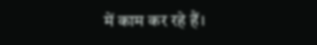में काम कर रहे हैं।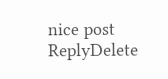nice post
ReplyDelete